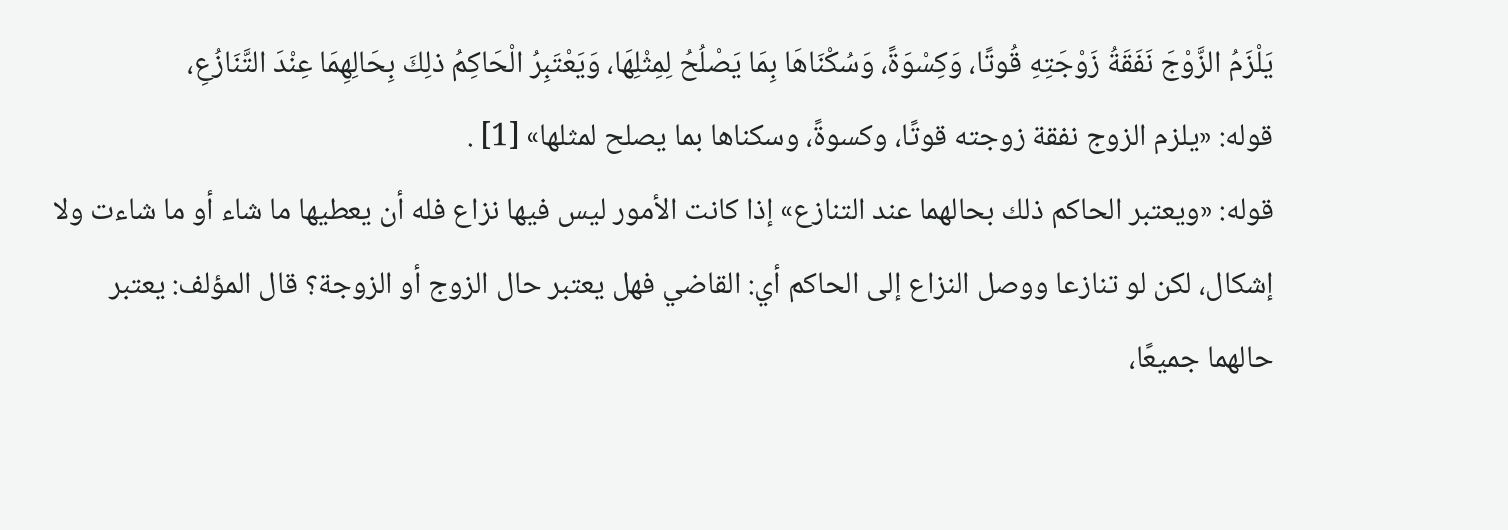يَلْزَمُ الزَّوْجَ نَفَقَةُ زَوْجَتِهِ قُوتًا، وَكِسْوَةً، وَسُكْنَاهَا بِمَا يَصْلُحُ لِمِثْلِهَا، وَيَعْتَبِرُ الْحَاكِمُ ذلِكَ بِحَالِهِمَا عِنْدَ التَّنَازُعِ،
قوله: «يلزم الزوج نفقة زوجته قوتًا، وكسوةً، وسكناها بما يصلح لمثلها» [1] .
قوله: «ويعتبر الحاكم ذلك بحالهما عند التنازع» إذا كانت الأمور ليس فيها نزاع فله أن يعطيها ما شاء أو ما شاءت ولا إشكال، لكن لو تنازعا ووصل النزاع إلى الحاكم أي: القاضي فهل يعتبر حال الزوج أو الزوجة؟ قال المؤلف: يعتبر حالهما جميعًا،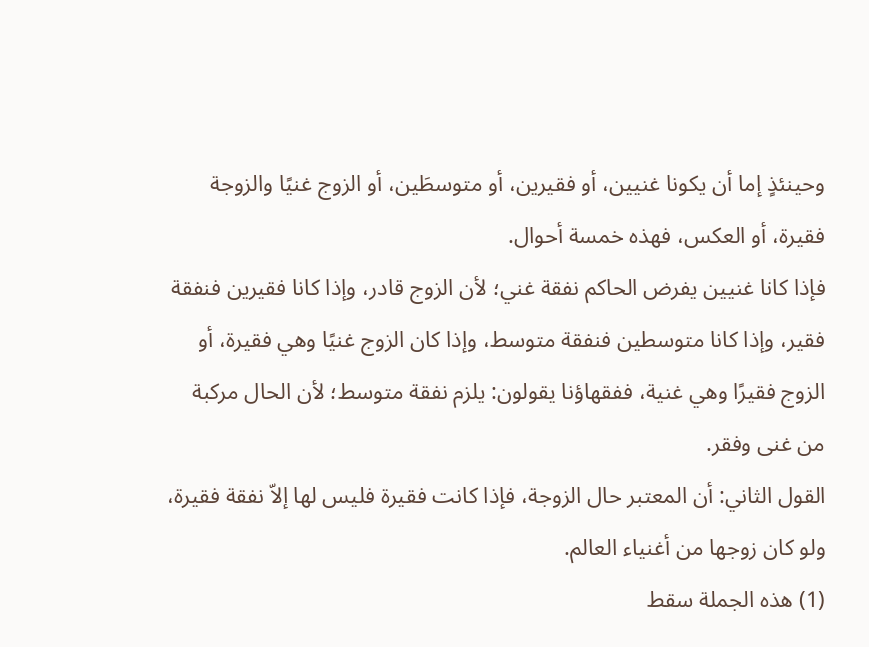وحينئذٍ إما أن يكونا غنيين، أو فقيرين، أو متوسطَين، أو الزوج غنيًا والزوجة فقيرة، أو العكس، فهذه خمسة أحوال.
فإذا كانا غنيين يفرض الحاكم نفقة غني؛ لأن الزوج قادر، وإذا كانا فقيرين فنفقة فقير، وإذا كانا متوسطين فنفقة متوسط، وإذا كان الزوج غنيًا وهي فقيرة، أو الزوج فقيرًا وهي غنية، ففقهاؤنا يقولون: يلزم نفقة متوسط؛ لأن الحال مركبة من غنى وفقر.
القول الثاني: أن المعتبر حال الزوجة، فإذا كانت فقيرة فليس لها إلاّ نفقة فقيرة، ولو كان زوجها من أغنياء العالم.
(1) هذه الجملة سقط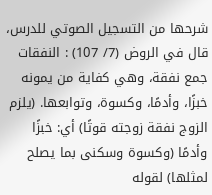شرحها من التسجيل الصوتي للدرس، قال في الروض (7/ 107) : النفقات جمع نفقة، وهي كفاية من يمونه خبزًا، وأدمًا، وكسوة، وتوابعها. (يلزم الزوج نفقة زوجته قوتًا) أي: خبزًا وأدمًا (وكسوة وسكنى بما يصلح لمثلها) لقوله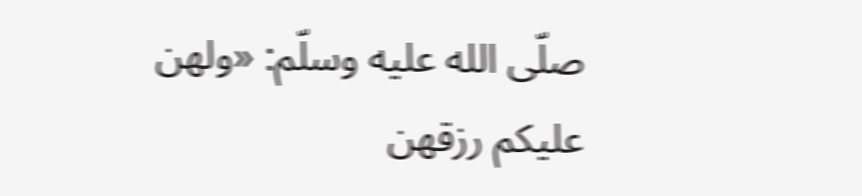صلّى الله عليه وسلّم: «ولهن عليكم رزقهن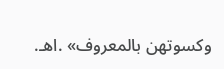وكسوتهن بالمعروف» .اهـ.